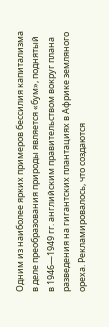Одним из наиболее ярких примеров бессилия капитализма в деле преобразования природы является «бум», поднятый в 1946—1949 гг. английским правительством вокруг плана разведения на гигантских плантациях в Африке земляного ореха. Рекламировалось, что создаются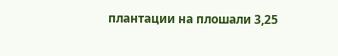плантации на плошали 3,25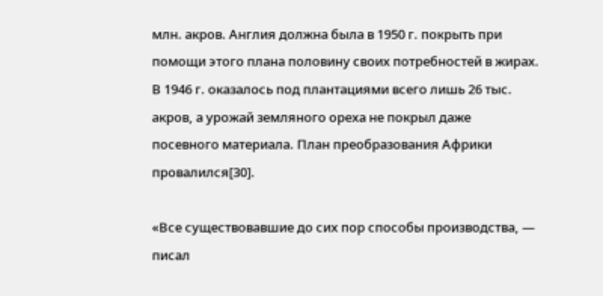млн. акров. Англия должна была в 1950 г. покрыть при помощи этого плана половину своих потребностей в жирах. В 1946 г. оказалось под плантациями всего лишь 26 тыс. акров, а урожай земляного ореха не покрыл даже посевного материала. План преобразования Африки провалился[30].

«Все существовавшие до сих пор способы производства, — писал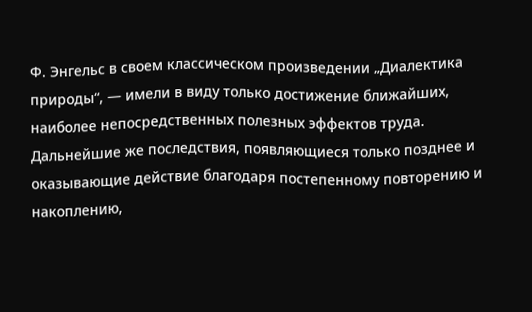Ф. Энгельс в своем классическом произведении „Диалектика природы“, — имели в виду только достижение ближайших, наиболее непосредственных полезных эффектов труда. Дальнейшие же последствия, появляющиеся только позднее и оказывающие действие благодаря постепенному повторению и накоплению,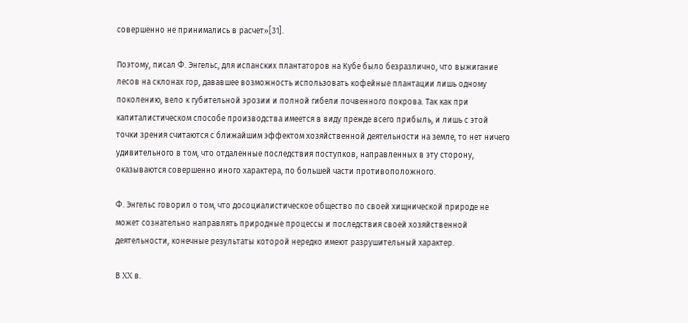совершенно не принимались в расчет»[31].

Поэтому, писал Ф. Энгельс, для испанских плантаторов на Кубе было безразлично, что выжигание лесов на склонах гор, дававшее возможность использовать кофейные плантации лишь одному поколению, вело к губительной эрозии и полной гибели почвенного покрова. Так как при капиталистическом способе производства имеется в виду прежде всего прибыль, и лишь с этой точки зрения считаются с ближайшим эффектом хозяйственной деятельности на земле, то нет ничего удивительного в том, что отдаленные последствия поступков, направленных в эту сторону, оказываются совершенно иного характера, по большей части противоположного.

Ф. Энгельс говорил о том, что досоциалистическое общество по своей хищнической природе не может сознательно направлять природные процессы и последствия своей хозяйственной деятельности, конечные результаты которой нередко имеют разрушительный характер.

В XX в.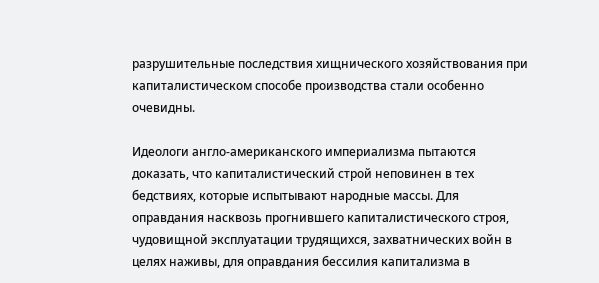разрушительные последствия хищнического хозяйствования при капиталистическом способе производства стали особенно очевидны.

Идеологи англо-американского империализма пытаются доказать, что капиталистический строй неповинен в тех бедствиях, которые испытывают народные массы. Для оправдания насквозь прогнившего капиталистического строя, чудовищной эксплуатации трудящихся, захватнических войн в целях наживы, для оправдания бессилия капитализма в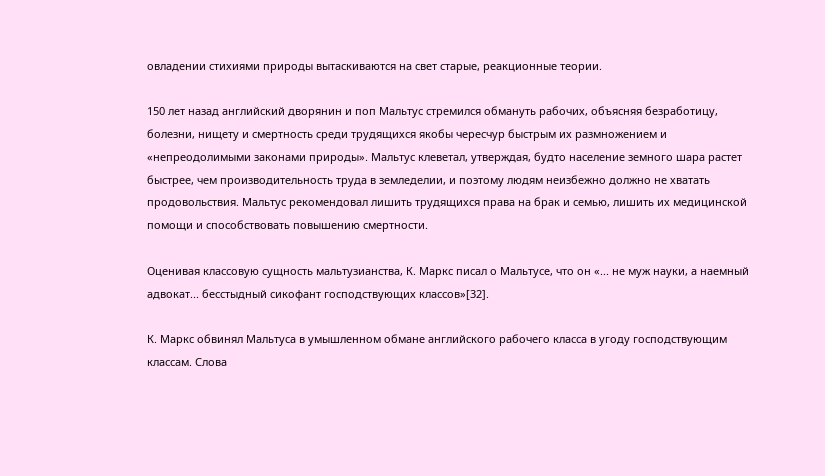овладении стихиями природы вытаскиваются на свет старые, реакционные теории.

150 лет назад английский дворянин и поп Мальтус стремился обмануть рабочих, объясняя безработицу, болезни, нищету и смертность среди трудящихся якобы чересчур быстрым их размножением и «непреодолимыми законами природы». Мальтус клеветал, утверждая, будто население земного шара растет быстрее, чем производительность труда в земледелии, и поэтому людям неизбежно должно не хватать продовольствия. Мальтус рекомендовал лишить трудящихся права на брак и семью, лишить их медицинской помощи и способствовать повышению смертности.

Оценивая классовую сущность мальтузианства, К. Маркс писал о Мальтусе, что он «... не муж науки, а наемный адвокат... бесстыдный сикофант господствующих классов»[32].

К. Маркс обвинял Мальтуса в умышленном обмане английского рабочего класса в угоду господствующим классам. Слова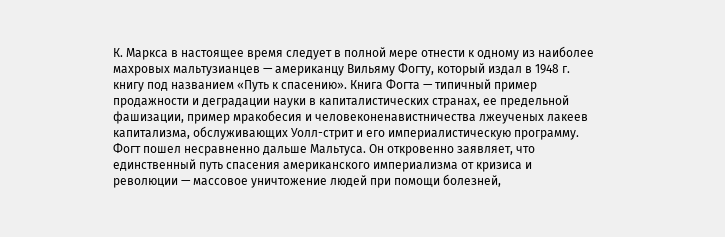К. Маркса в настоящее время следует в полной мере отнести к одному из наиболее махровых мальтузианцев — американцу Вильяму Фогту, который издал в 1948 г. книгу под названием «Путь к спасению». Книга Фогта — типичный пример продажности и деградации науки в капиталистических странах, ее предельной фашизации, пример мракобесия и человеконенавистничества лжеученых лакеев капитализма, обслуживающих Уолл-стрит и его империалистическую программу. Фогт пошел несравненно дальше Мальтуса. Он откровенно заявляет, что единственный путь спасения американского империализма от кризиса и революции — массовое уничтожение людей при помощи болезней,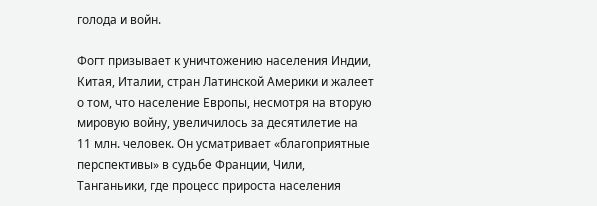голода и войн.

Фогт призывает к уничтожению населения Индии, Китая, Италии, стран Латинской Америки и жалеет о том, что население Европы, несмотря на вторую мировую войну, увеличилось за десятилетие на 11 млн. человек. Он усматривает «благоприятные перспективы» в судьбе Франции, Чили, Танганьики, где процесс прироста населения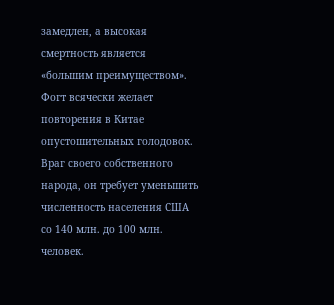замедлен, а высокая смертность является «большим преимуществом». Фогт всячески желает повторения в Китае опустошительных голодовок. Враг своего собственного народа, он требует уменьшить численность населения США со 140 млн. до 100 млн. человек.